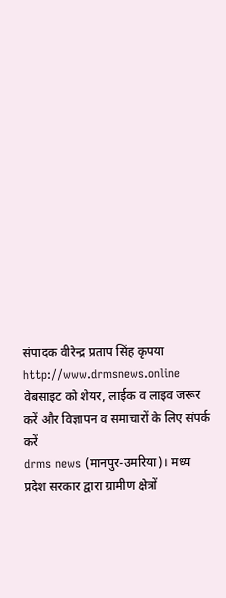संपादक वीरेन्द्र प्रताप सिंह कृपया http://www.drmsnews.online वेबसाइट को शेयर, लाईक व लाइव जरूर करें और विज्ञापन व समाचारों के लिए संपर्क करें
drms news (मानपुर-उमरिया)। मध्य प्रदेश सरकार द्वारा ग्रामीण क्षेत्रों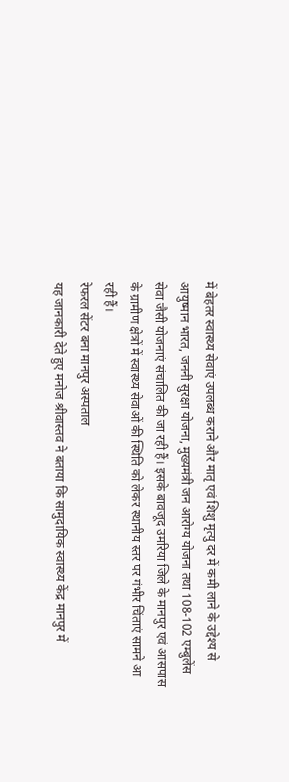में बेहतर स्वास्थ्य सेवाएं उपलब्ध कराने और मातृ एवं शिशु मृत्यु दर में कमी लाने के उद्देश्य से आयुष्मान भारत, जननी सुरक्षा योजना, मुख्यमंत्री जन आरोग्य योजना तथा 108-102 एम्बुलेंस सेवा जैसी योजनाएं संचालित की जा रही हैं। इसके बावजूद उमरिया जिले के मानपुर एवं आसपास के ग्रामीण क्षेत्रों में स्वास्थ्य सेवाओं की स्थिति को लेकर स्थानीय स्तर पर गंभीर चिंताएं सामने आ रही हैं।
रेफरल सेंटर बना मानपुर अस्पताल
यह जानकारी देते हुए मनोज श्रीवास्तव ने बताया कि सामुदायिक स्वास्थ्य केंद्र मानपुर में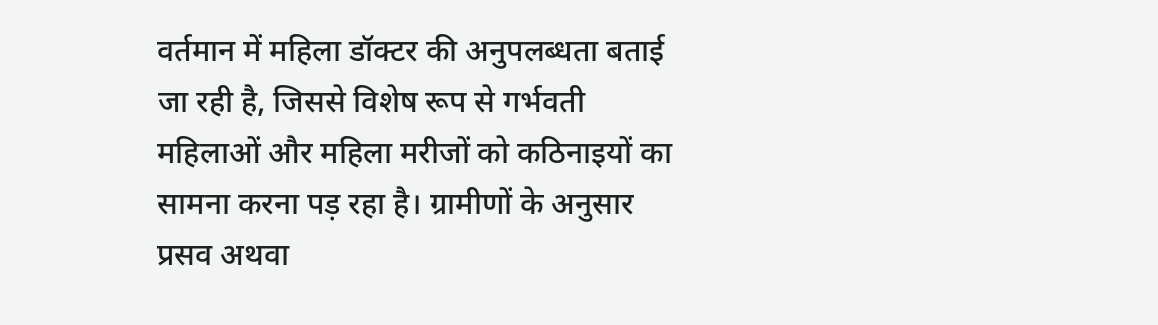वर्तमान में महिला डॉक्टर की अनुपलब्धता बताई जा रही है, जिससे विशेष रूप से गर्भवती महिलाओं और महिला मरीजों को कठिनाइयों का सामना करना पड़ रहा है। ग्रामीणों के अनुसार प्रसव अथवा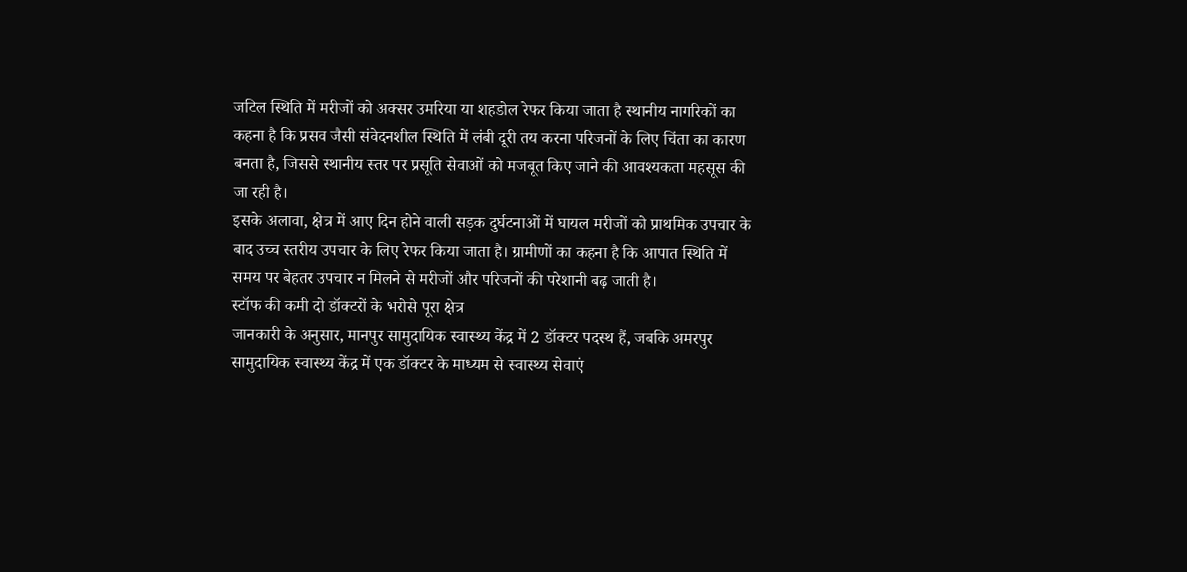जटिल स्थिति में मरीजों को अक्सर उमरिया या शहडोल रेफर किया जाता है स्थानीय नागरिकों का कहना है कि प्रसव जैसी संवेदनशील स्थिति में लंबी दूरी तय करना परिजनों के लिए चिंता का कारण बनता है, जिससे स्थानीय स्तर पर प्रसूति सेवाओं को मजबूत किए जाने की आवश्यकता महसूस की जा रही है।
इसके अलावा, क्षेत्र में आए दिन होने वाली सड़क दुर्घटनाओं में घायल मरीजों को प्राथमिक उपचार के बाद उच्च स्तरीय उपचार के लिए रेफर किया जाता है। ग्रामीणों का कहना है कि आपात स्थिति में समय पर बेहतर उपचार न मिलने से मरीजों और परिजनों की परेशानी बढ़ जाती है।
स्टॉफ की कमी दो डॉक्टरों के भरोसे पूरा क्षेत्र
जानकारी के अनुसार, मानपुर सामुदायिक स्वास्थ्य केंद्र में 2 डॉक्टर पदस्थ हैं, जबकि अमरपुर सामुदायिक स्वास्थ्य केंद्र में एक डॉक्टर के माध्यम से स्वास्थ्य सेवाएं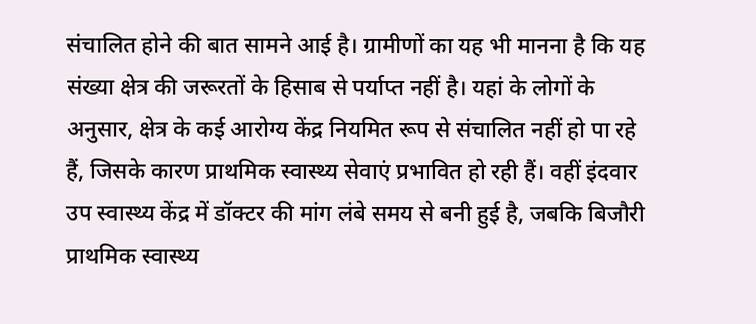संचालित होने की बात सामने आई है। ग्रामीणों का यह भी मानना है कि यह संख्या क्षेत्र की जरूरतों के हिसाब से पर्याप्त नहीं है। यहां के लोगों के अनुसार, क्षेत्र के कई आरोग्य केंद्र नियमित रूप से संचालित नहीं हो पा रहे हैं, जिसके कारण प्राथमिक स्वास्थ्य सेवाएं प्रभावित हो रही हैं। वहीं इंदवार उप स्वास्थ्य केंद्र में डॉक्टर की मांग लंबे समय से बनी हुई है, जबकि बिजौरी प्राथमिक स्वास्थ्य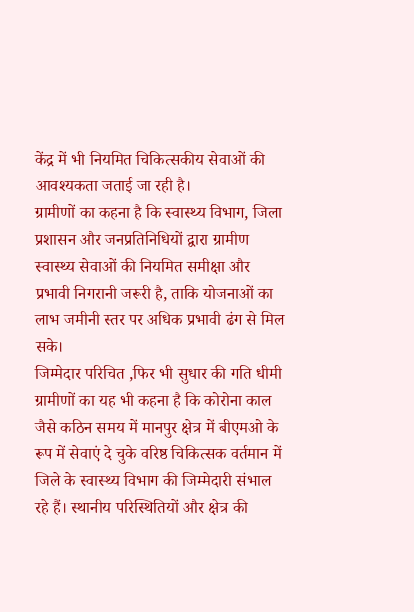केंद्र में भी नियमित चिकित्सकीय सेवाओं की आवश्यकता जताई जा रही है।
ग्रामीणों का कहना है कि स्वास्थ्य विभाग, जिला प्रशासन और जनप्रतिनिधियों द्वारा ग्रामीण स्वास्थ्य सेवाओं की नियमित समीक्षा और प्रभावी निगरानी जरूरी है, ताकि योजनाओं का लाभ जमीनी स्तर पर अधिक प्रभावी ढंग से मिल सके।
जिम्मेदार परिचित ,फिर भी सुधार की गति धीमी
ग्रामीणों का यह भी कहना है कि कोरोना काल जैसे कठिन समय में मानपुर क्षेत्र में बीएमओ के रूप में सेवाएं दे चुके वरिष्ठ चिकित्सक वर्तमान में जिले के स्वास्थ्य विभाग की जिम्मेदारी संभाल रहे हैं। स्थानीय परिस्थितियों और क्षेत्र की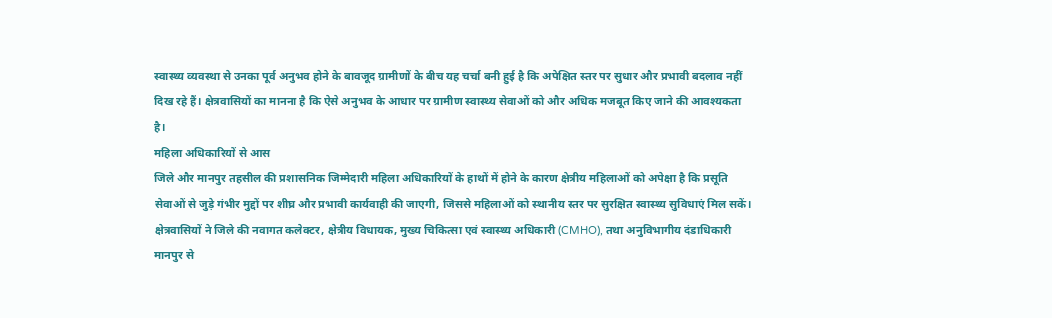स्वास्थ्य व्यवस्था से उनका पूर्व अनुभव होने के बावजूद ग्रामीणों के बीच यह चर्चा बनी हुई है कि अपेक्षित स्तर पर सुधार और प्रभावी बदलाव नहीं दिख रहे हैं। क्षेत्रवासियों का मानना है कि ऐसे अनुभव के आधार पर ग्रामीण स्वास्थ्य सेवाओं को और अधिक मजबूत किए जाने की आवश्यकता है।
महिला अधिकारियों से आस
जिले और मानपुर तहसील की प्रशासनिक जिम्मेदारी महिला अधिकारियों के हाथों में होने के कारण क्षेत्रीय महिलाओं को अपेक्षा है कि प्रसूति सेवाओं से जुड़े गंभीर मुद्दों पर शीघ्र और प्रभावी कार्यवाही की जाएगी, जिससे महिलाओं को स्थानीय स्तर पर सुरक्षित स्वास्थ्य सुविधाएं मिल सकें।
क्षेत्रवासियों ने जिले की नवागत कलेक्टर, क्षेत्रीय विधायक, मुख्य चिकित्सा एवं स्वास्थ्य अधिकारी (CMHO), तथा अनुविभागीय दंडाधिकारी मानपुर से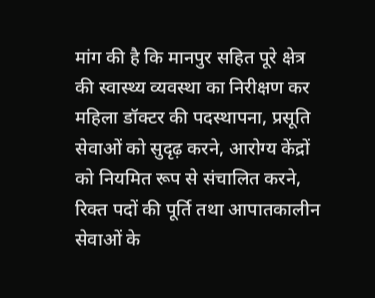मांग की है कि मानपुर सहित पूरे क्षेत्र की स्वास्थ्य व्यवस्था का निरीक्षण कर महिला डॉक्टर की पदस्थापना, प्रसूति सेवाओं को सुदृढ़ करने, आरोग्य केंद्रों को नियमित रूप से संचालित करने, रिक्त पदों की पूर्ति तथा आपातकालीन सेवाओं के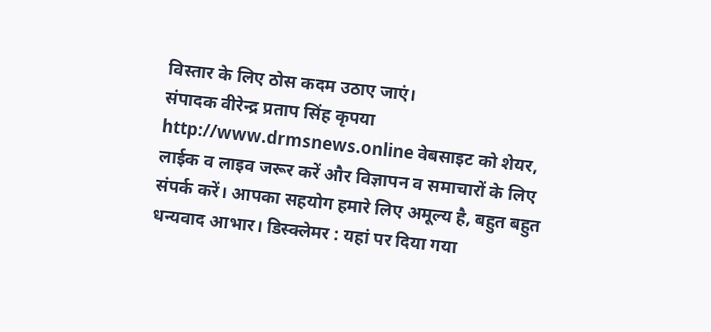विस्तार के लिए ठोस कदम उठाए जाएं।
संपादक वीरेन्द्र प्रताप सिंह कृपया http://www.drmsnews.online वेबसाइट को शेयर, लाईक व लाइव जरूर करें और विज्ञापन व समाचारों के लिए संपर्क करें। आपका सहयोग हमारे लिए अमूल्य है, बहुत बहुत धन्यवाद आभार। डिस्क्लेमर : यहां पर दिया गया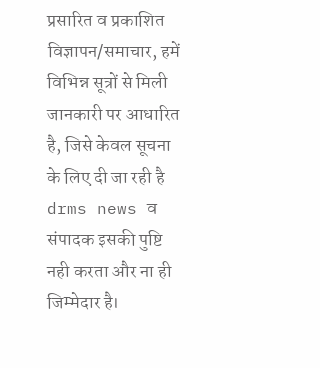प्रसारित व प्रकाशित विज्ञापन/समाचार, हमें विभिन्न सूत्रों से मिली जानकारी पर आधारित है, जिसे केवल सूचना के लिए दी जा रही है drms news व संपादक इसकी पुष्टि नही करता और ना ही जिम्मेदार है।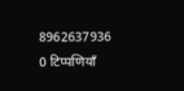8962637936
0 टिप्पणियाँ